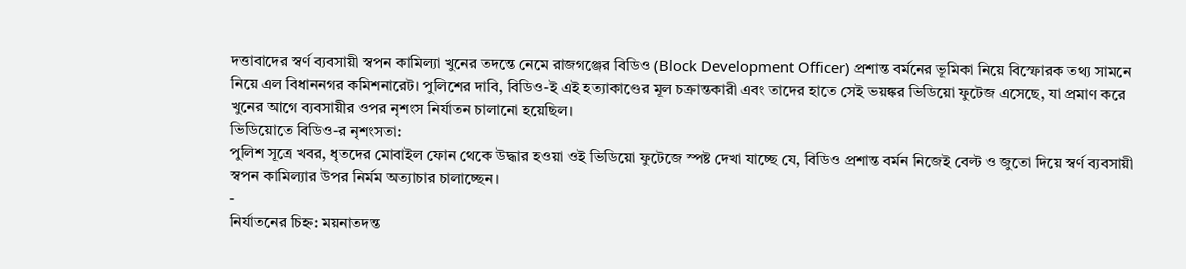দত্তাবাদের স্বর্ণ ব্যবসায়ী স্বপন কামিল্যা খুনের তদন্তে নেমে রাজগঞ্জের বিডিও (Block Development Officer) প্রশান্ত বর্মনের ভূমিকা নিয়ে বিস্ফোরক তথ্য সামনে নিয়ে এল বিধাননগর কমিশনারেট। পুলিশের দাবি, বিডিও-ই এই হত্যাকাণ্ডের মূল চক্রান্তকারী এবং তাদের হাতে সেই ভয়ঙ্কর ভিডিয়ো ফুটেজ এসেছে, যা প্রমাণ করে খুনের আগে ব্যবসায়ীর ওপর নৃশংস নির্যাতন চালানো হয়েছিল।
ভিডিয়োতে বিডিও-র নৃশংসতা:
পুলিশ সূত্রে খবর, ধৃতদের মোবাইল ফোন থেকে উদ্ধার হওয়া ওই ভিডিয়ো ফুটেজে স্পষ্ট দেখা যাচ্ছে যে, বিডিও প্রশান্ত বর্মন নিজেই বেল্ট ও জুতো দিয়ে স্বর্ণ ব্যবসায়ী স্বপন কামিল্যার উপর নির্মম অত্যাচার চালাচ্ছেন।
-
নির্যাতনের চিহ্ন: ময়নাতদন্ত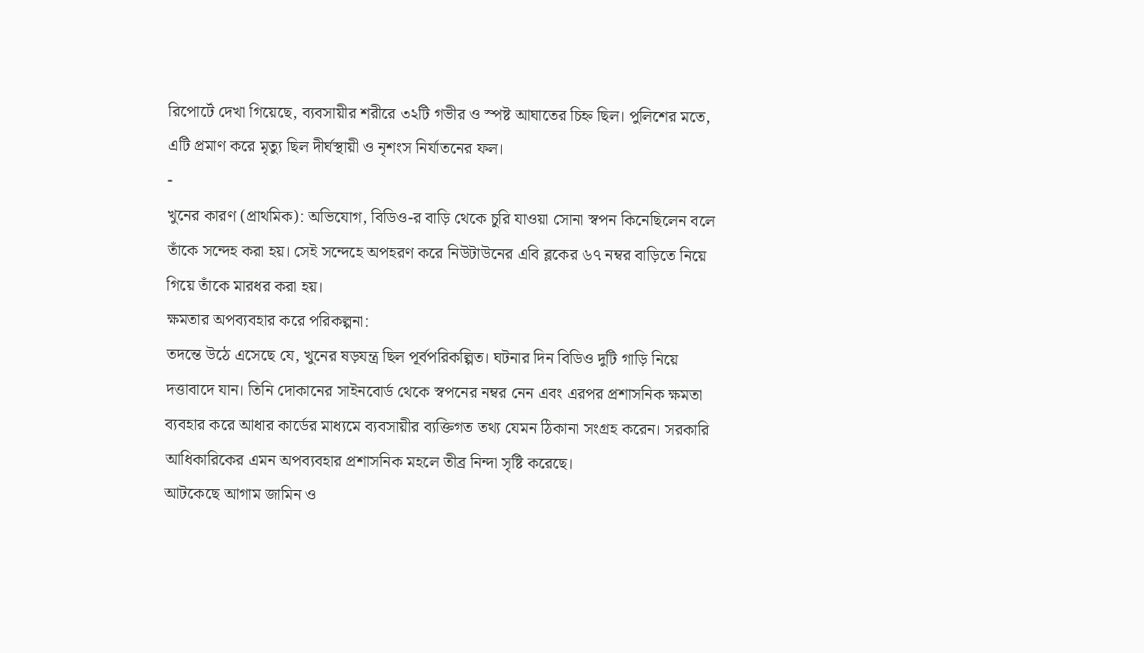রিপোর্টে দেখা গিয়েছে, ব্যবসায়ীর শরীরে ৩২টি গভীর ও স্পষ্ট আঘাতের চিহ্ন ছিল। পুলিশের মতে, এটি প্রমাণ করে মৃত্যু ছিল দীর্ঘস্থায়ী ও নৃশংস নির্যাতনের ফল।
-
খুনের কারণ (প্রাথমিক): অভিযোগ, বিডিও-র বাড়ি থেকে চুরি যাওয়া সোনা স্বপন কিনেছিলেন বলে তাঁকে সন্দেহ করা হয়। সেই সন্দেহে অপহরণ করে নিউটাউনের এবি ব্লকের ৬৭ নম্বর বাড়িতে নিয়ে গিয়ে তাঁকে মারধর করা হয়।
ক্ষমতার অপব্যবহার করে পরিকল্পনা:
তদন্তে উঠে এসেছে যে, খুনের ষড়যন্ত্র ছিল পূর্বপরিকল্পিত। ঘটনার দিন বিডিও দুটি গাড়ি নিয়ে দত্তাবাদে যান। তিনি দোকানের সাইনবোর্ড থেকে স্বপনের নম্বর নেন এবং এরপর প্রশাসনিক ক্ষমতা ব্যবহার করে আধার কার্ডের মাধ্যমে ব্যবসায়ীর ব্যক্তিগত তথ্য যেমন ঠিকানা সংগ্রহ করেন। সরকারি আধিকারিকের এমন অপব্যবহার প্রশাসনিক মহলে তীব্র নিন্দা সৃষ্টি করেছে।
আটকেছে আগাম জামিন ও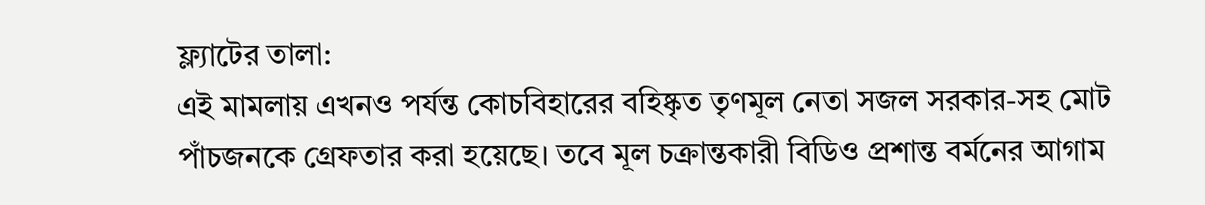ফ্ল্যাটের তালা:
এই মামলায় এখনও পর্যন্ত কোচবিহারের বহিষ্কৃত তৃণমূল নেতা সজল সরকার-সহ মোট পাঁচজনকে গ্রেফতার করা হয়েছে। তবে মূল চক্রান্তকারী বিডিও প্রশান্ত বর্মনের আগাম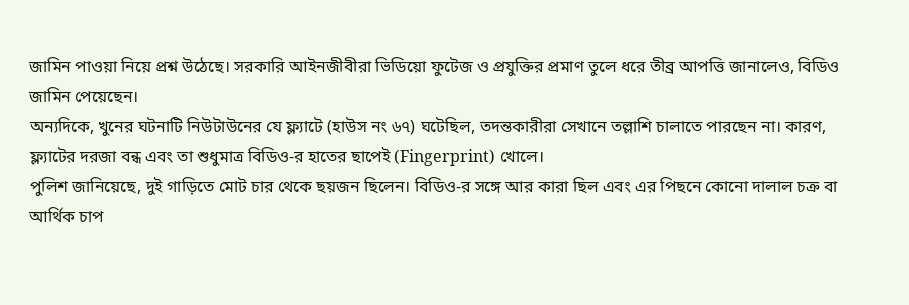জামিন পাওয়া নিয়ে প্রশ্ন উঠেছে। সরকারি আইনজীবীরা ভিডিয়ো ফুটেজ ও প্রযুক্তির প্রমাণ তুলে ধরে তীব্র আপত্তি জানালেও, বিডিও জামিন পেয়েছেন।
অন্যদিকে, খুনের ঘটনাটি নিউটাউনের যে ফ্ল্যাটে (হাউস নং ৬৭) ঘটেছিল, তদন্তকারীরা সেখানে তল্লাশি চালাতে পারছেন না। কারণ, ফ্ল্যাটের দরজা বন্ধ এবং তা শুধুমাত্র বিডিও-র হাতের ছাপেই (Fingerprint) খোলে।
পুলিশ জানিয়েছে, দুই গাড়িতে মোট চার থেকে ছয়জন ছিলেন। বিডিও-র সঙ্গে আর কারা ছিল এবং এর পিছনে কোনো দালাল চক্র বা আর্থিক চাপ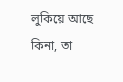লুকিয়ে আছে কিনা, তা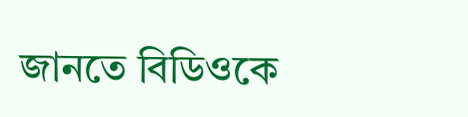জানতে বিডিওকে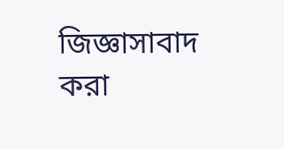জিজ্ঞাসাবাদ করা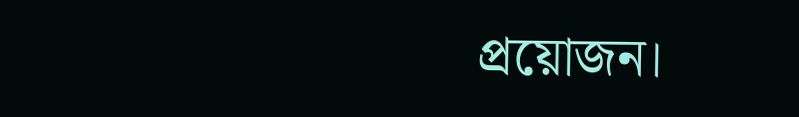প্রয়োজন।